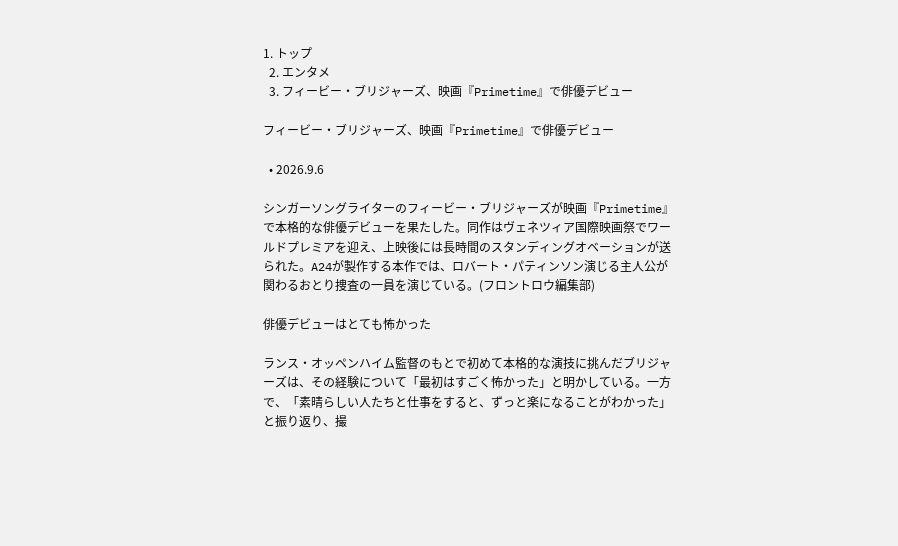1. トップ
  2. エンタメ
  3. フィービー・ブリジャーズ、映画『Primetime』で俳優デビュー

フィービー・ブリジャーズ、映画『Primetime』で俳優デビュー

  • 2026.9.6

シンガーソングライターのフィービー・ブリジャーズが映画『Primetime』で本格的な俳優デビューを果たした。同作はヴェネツィア国際映画祭でワールドプレミアを迎え、上映後には長時間のスタンディングオベーションが送られた。A24が製作する本作では、ロバート・パティンソン演じる主人公が関わるおとり捜査の一員を演じている。(フロントロウ編集部)

俳優デビューはとても怖かった

ランス・オッペンハイム監督のもとで初めて本格的な演技に挑んだブリジャーズは、その経験について「最初はすごく怖かった」と明かしている。一方で、「素晴らしい人たちと仕事をすると、ずっと楽になることがわかった」と振り返り、撮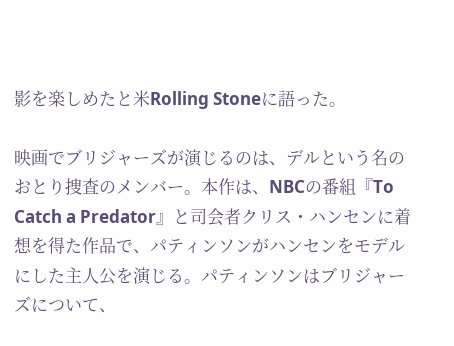影を楽しめたと米Rolling Stoneに語った。

映画でブリジャーズが演じるのは、デルという名のおとり捜査のメンバー。本作は、NBCの番組『To Catch a Predator』と司会者クリス・ハンセンに着想を得た作品で、パティンソンがハンセンをモデルにした主人公を演じる。パティンソンはブリジャーズについて、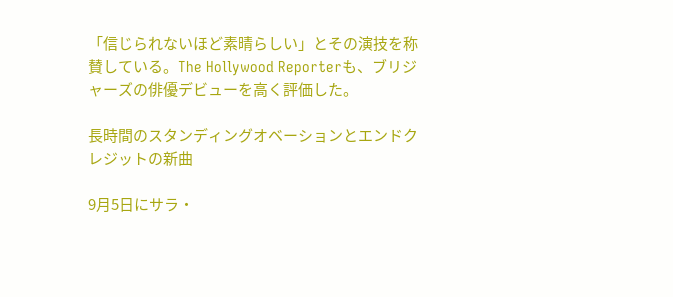「信じられないほど素晴らしい」とその演技を称賛している。The Hollywood Reporterも、ブリジャーズの俳優デビューを高く評価した。

長時間のスタンディングオベーションとエンドクレジットの新曲

9月5日にサラ・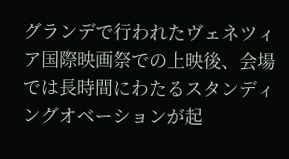グランデで行われたヴェネツィア国際映画祭での上映後、会場では長時間にわたるスタンディングオベーションが起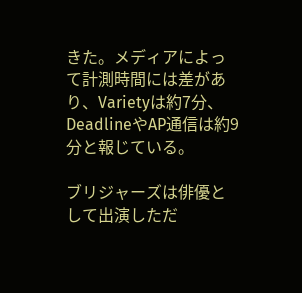きた。メディアによって計測時間には差があり、Varietyは約7分、DeadlineやAP通信は約9分と報じている。

ブリジャーズは俳優として出演しただ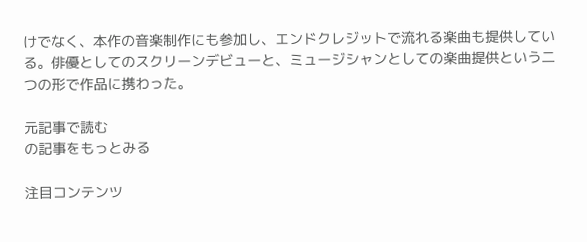けでなく、本作の音楽制作にも参加し、エンドクレジットで流れる楽曲も提供している。俳優としてのスクリーンデビューと、ミュージシャンとしての楽曲提供という二つの形で作品に携わった。

元記事で読む
の記事をもっとみる

注目コンテンツ